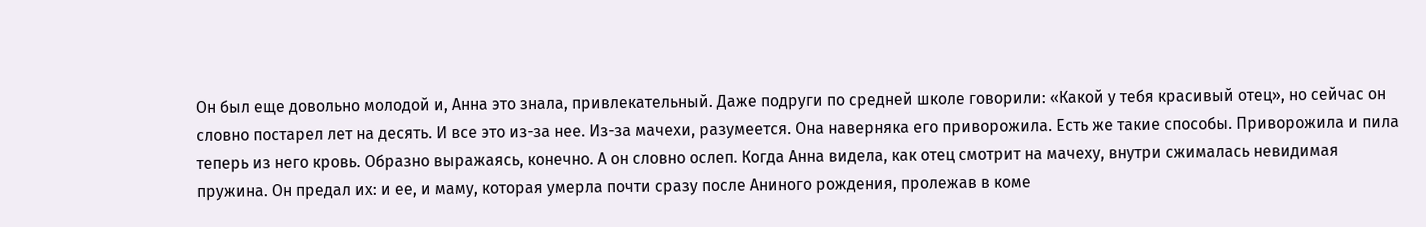Он был еще довольно молодой и, Анна это знала, привлекательный. Даже подруги по средней школе говорили: «Какой у тебя красивый отец», но сейчас он словно постарел лет на десять. И все это из-за нее. Из-за мачехи, разумеется. Она наверняка его приворожила. Есть же такие способы. Приворожила и пила теперь из него кровь. Образно выражаясь, конечно. А он словно ослеп. Когда Анна видела, как отец смотрит на мачеху, внутри сжималась невидимая пружина. Он предал их: и ее, и маму, которая умерла почти сразу после Аниного рождения, пролежав в коме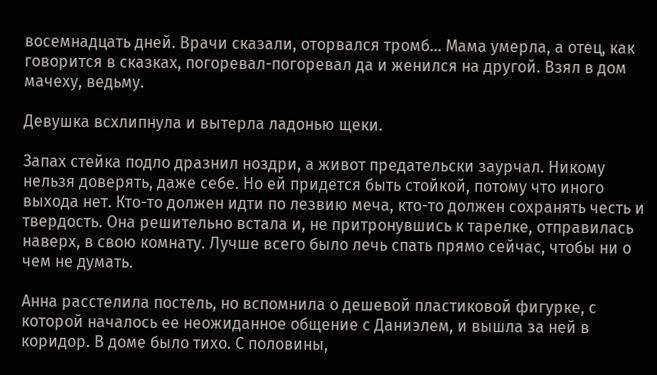восемнадцать дней. Врачи сказали, оторвался тромб… Мама умерла, а отец, как говорится в сказках, погоревал-погоревал да и женился на другой. Взял в дом мачеху, ведьму.

Девушка всхлипнула и вытерла ладонью щеки.

Запах стейка подло дразнил ноздри, а живот предательски заурчал. Никому нельзя доверять, даже себе. Но ей придется быть стойкой, потому что иного выхода нет. Кто-то должен идти по лезвию меча, кто-то должен сохранять честь и твердость. Она решительно встала и, не притронувшись к тарелке, отправилась наверх, в свою комнату. Лучше всего было лечь спать прямо сейчас, чтобы ни о чем не думать.

Анна расстелила постель, но вспомнила о дешевой пластиковой фигурке, с которой началось ее неожиданное общение с Даниэлем, и вышла за ней в коридор. В доме было тихо. С половины,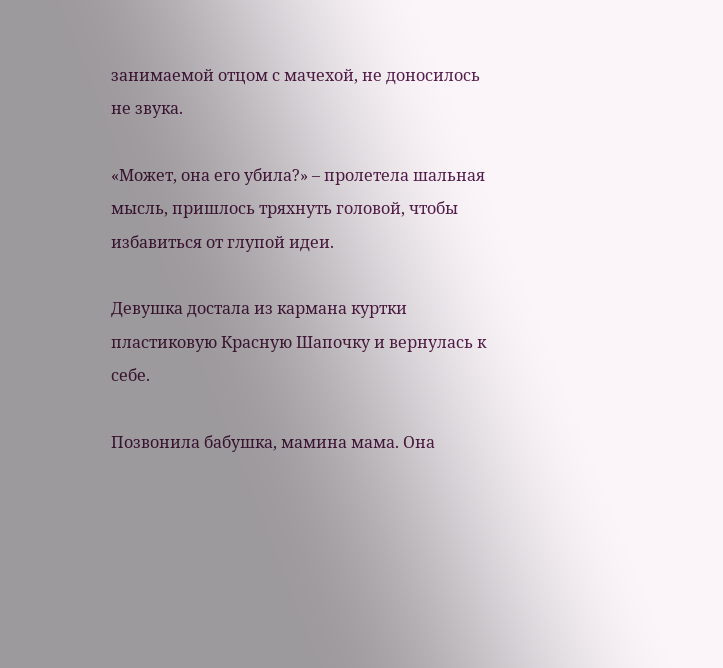занимаемой отцом с мачехой, не доносилось не звука.

«Может, она его убила?» – пролетела шальная мысль, пришлось тряхнуть головой, чтобы избавиться от глупой идеи.

Девушка достала из кармана куртки пластиковую Красную Шапочку и вернулась к себе.

Позвонила бабушка, мамина мама. Она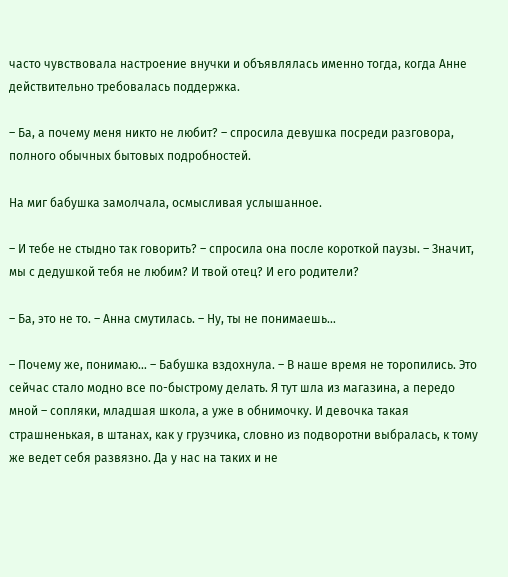часто чувствовала настроение внучки и объявлялась именно тогда, когда Анне действительно требовалась поддержка.

– Ба, а почему меня никто не любит? – спросила девушка посреди разговора, полного обычных бытовых подробностей.

На миг бабушка замолчала, осмысливая услышанное.

– И тебе не стыдно так говорить? – спросила она после короткой паузы. – Значит, мы с дедушкой тебя не любим? И твой отец? И его родители?

– Ба, это не то. – Анна смутилась. – Ну, ты не понимаешь…

– Почему же, понимаю… – Бабушка вздохнула. – В наше время не торопились. Это сейчас стало модно все по-быстрому делать. Я тут шла из магазина, а передо мной – сопляки, младшая школа, а уже в обнимочку. И девочка такая страшненькая, в штанах, как у грузчика, словно из подворотни выбралась, к тому же ведет себя развязно. Да у нас на таких и не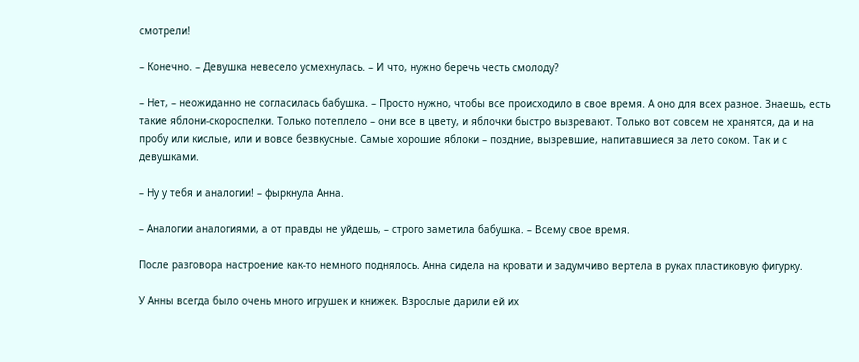смотрели!

– Конечно. – Девушка невесело усмехнулась. – И что, нужно беречь честь смолоду?

– Нет, – неожиданно не согласилась бабушка. – Просто нужно, чтобы все происходило в свое время. А оно для всех разное. Знаешь, есть такие яблони-скороспелки. Только потеплело – они все в цвету, и яблочки быстро вызревают. Только вот совсем не хранятся, да и на пробу или кислые, или и вовсе безвкусные. Самые хорошие яблоки – поздние, вызревшие, напитавшиеся за лето соком. Так и с девушками.

– Ну у тебя и аналогии! – фыркнула Анна.

– Аналогии аналогиями, а от правды не уйдешь, – строго заметила бабушка. – Всему свое время.

После разговора настроение как-то немного поднялось. Анна сидела на кровати и задумчиво вертела в руках пластиковую фигурку.

У Анны всегда было очень много игрушек и книжек. Взрослые дарили ей их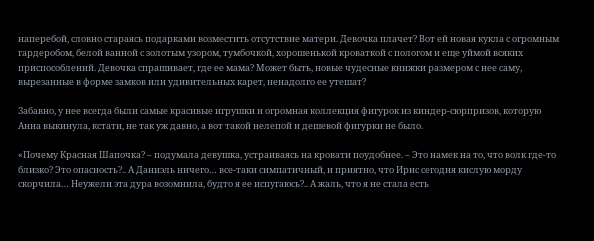наперебой, словно стараясь подарками возместить отсутствие матери. Девочка плачет? Вот ей новая кукла с огромным гардеробом, белой ванной с золотым узором, тумбочкой, хорошенькой кроваткой с пологом и еще уймой всяких приспособлений. Девочка спрашивает, где ее мама? Может быть, новые чудесные книжки размером с нее саму, вырезанные в форме замков или удивительных карет, ненадолго ее утешат?

Забавно, у нее всегда были самые красивые игрушки и огромная коллекция фигурок из киндер-сюрпризов, которую Анна выкинула, кстати, не так уж давно, а вот такой нелепой и дешевой фигурки не было.

«Почему Красная Шапочка? – подумала девушка, устраиваясь на кровати поудобнее. – Это намек на то, что волк где-то близко? Это опасность?.. А Даниэль ничего… все-таки симпатичный, и приятно, что Ирис сегодня кислую морду скорчила… Неужели эта дура возомнила, будто я ее испугаюсь?.. А жаль, что я не стала есть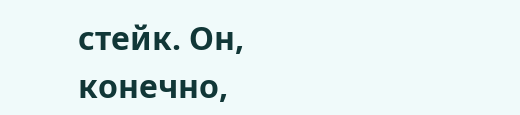стейк. Он, конечно,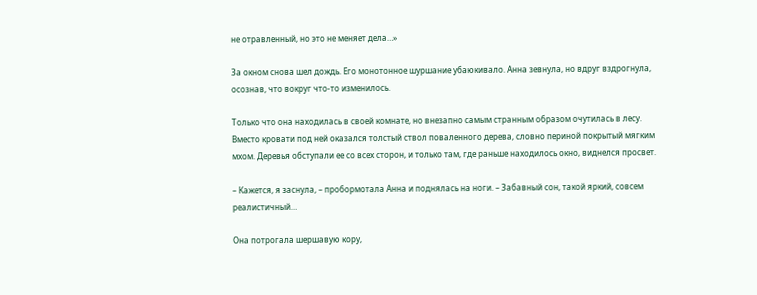не отравленный, но это не меняет дела…»

За окном снова шел дождь. Его монотонное шуршание убаюкивало. Анна зевнула, но вдруг вздрогнула, осознав, что вокруг что-то изменилось.

Только что она находилась в своей комнате, но внезапно самым странным образом очутилась в лесу. Вместо кровати под ней оказался толстый ствол поваленного дерева, словно периной покрытый мягким мхом. Деревья обступали ее со всех сторон, и только там, где раньше находилось окно, виднелся просвет.

– Кажется, я заснула, – пробормотала Анна и поднялась на ноги. – Забавный сон, такой яркий, совсем реалистичный…

Она потрогала шершавую кору,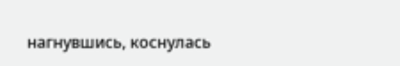нагнувшись, коснулась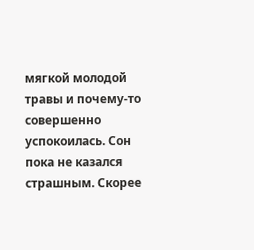мягкой молодой травы и почему-то совершенно успокоилась. Сон пока не казался страшным. Скорее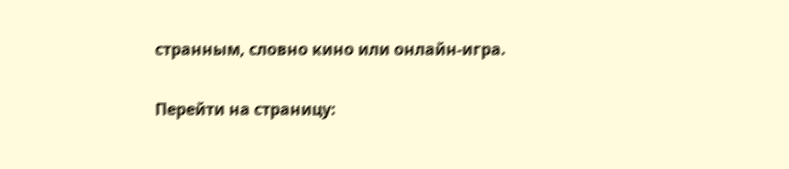странным, словно кино или онлайн-игра.

Перейти на страницу: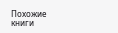Похожие книги